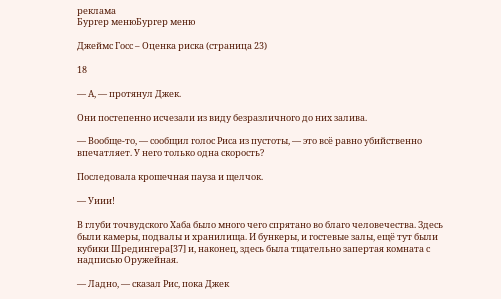реклама
Бургер менюБургер меню

Джеймс Госс – Оценка риска (страница 23)

18

— А, — протянул Джек.

Они постепенно исчезали из виду безразличного до них залива.

— Вообще-то, — сообщил голос Риса из пустоты, — это всё равно убийственно впечатляет. У него только одна скорость?

Последовала крошечная пауза и щелчок.

— Уиии!

В глуби точвудского Хаба было много чего спрятано во благо человечества. Здесь были камеры, подвалы и хранилища. И бункеры, и гостевые залы, ещё тут были кубики Шредингера[37] и, наконец, здесь была тщательно запертая комната с надписью Оружейная.

— Ладно, — сказал Рис, пока Джек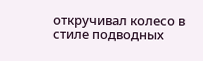откручивал колесо в стиле подводных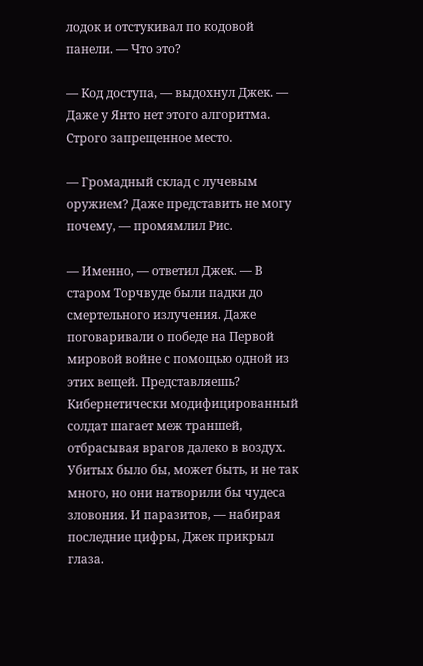лодок и отстукивал по кодовой панели. — Что это?

— Код доступа, — выдохнул Джек. — Даже у Янто нет этого алгоритма. Строго запрещенное место.

— Громадный склад с лучевым оружием? Даже представить не могу почему, — промямлил Рис.

— Именно, — ответил Джек. — В старом Торчвуде были падки до смертельного излучения. Даже поговаривали о победе на Первой мировой войне с помощью одной из этих вещей. Представляешь? Кибернетически модифицированный солдат шагает меж траншей, отбрасывая врагов далеко в воздух. Убитых было бы, может быть, и не так много, но они натворили бы чудеса зловония. И паразитов, — набирая последние цифры, Джек прикрыл глаза.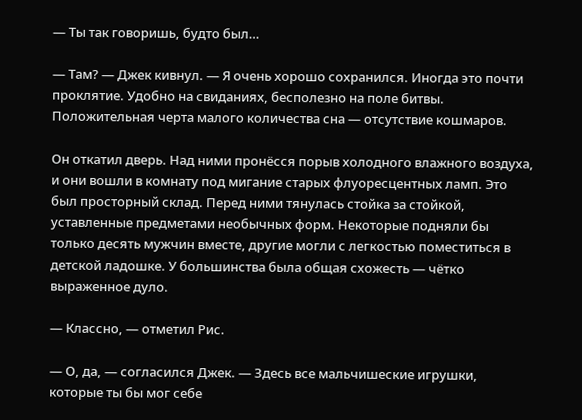— Ты так говоришь, будто был…

— Там? — Джек кивнул. — Я очень хорошо сохранился. Иногда это почти проклятие. Удобно на свиданиях, бесполезно на поле битвы. Положительная черта малого количества сна — отсутствие кошмаров.

Он откатил дверь. Над ними пронёсся порыв холодного влажного воздуха, и они вошли в комнату под мигание старых флуоресцентных ламп. Это был просторный склад. Перед ними тянулась стойка за стойкой, уставленные предметами необычных форм. Некоторые подняли бы только десять мужчин вместе, другие могли с легкостью поместиться в детской ладошке. У большинства была общая схожесть — чётко выраженное дуло.

— Классно, — отметил Рис.

— О, да, — согласился Джек. — Здесь все мальчишеские игрушки, которые ты бы мог себе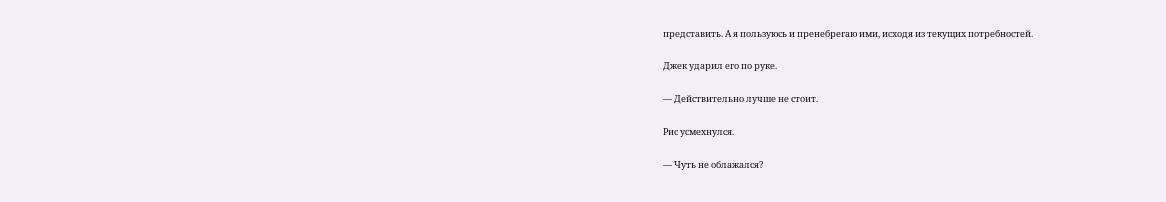представить. А я пользуюсь и пренебрегаю ими, исходя из текущих потребностей.

Джек ударил его по руке.

— Действительно лучше не стоит.

Рис усмехнулся.

— Чуть не облажался?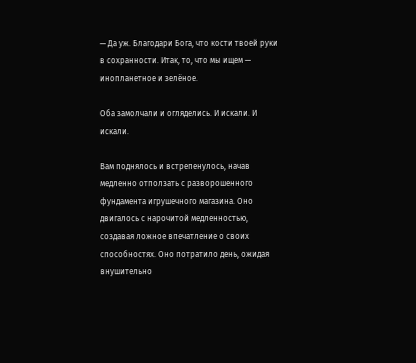— Да уж. Благодари Бога, что кости твоей руки в сохранности. Итак, то, что мы ищем — инопланетное и зелёное.

Оба замолчали и огляделись. И искали. И искали.

Вам поднялось и встрепенулось, начав медленно отползать с разворошенного фундамента игрушечного магазина. Оно двигалось с нарочитой медленностью, создавая ложное впечатление о своих способностях. Оно потратило день, ожидая внушительно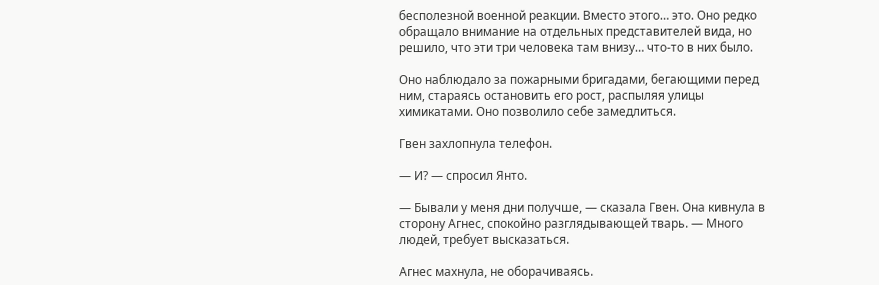бесполезной военной реакции. Вместо этого… это. Оно редко обращало внимание на отдельных представителей вида, но решило, что эти три человека там внизу… что-то в них было.

Оно наблюдало за пожарными бригадами, бегающими перед ним, стараясь остановить его рост, распыляя улицы химикатами. Оно позволило себе замедлиться.

Гвен захлопнула телефон.

— И? — спросил Янто.

— Бывали у меня дни получше, — сказала Гвен. Она кивнула в сторону Агнес, спокойно разглядывающей тварь. — Много людей, требует высказаться.

Агнес махнула, не оборачиваясь.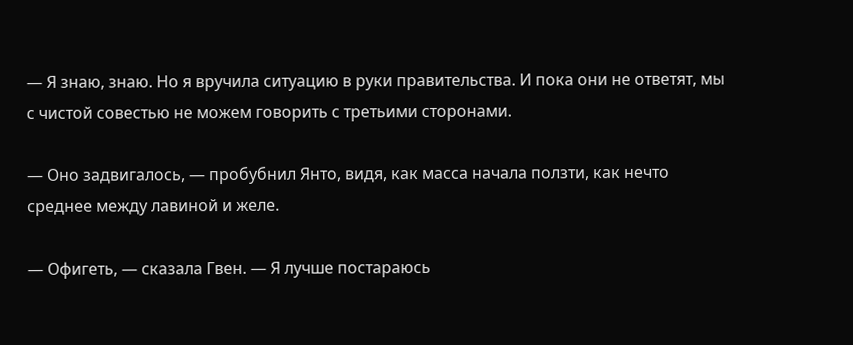— Я знаю, знаю. Но я вручила ситуацию в руки правительства. И пока они не ответят, мы с чистой совестью не можем говорить с третьими сторонами.

— Оно задвигалось, — пробубнил Янто, видя, как масса начала ползти, как нечто среднее между лавиной и желе.

— Офигеть, — сказала Гвен. — Я лучше постараюсь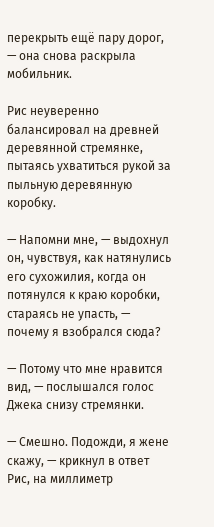перекрыть ещё пару дорог, — она снова раскрыла мобильник.

Рис неуверенно балансировал на древней деревянной стремянке, пытаясь ухватиться рукой за пыльную деревянную коробку.

— Напомни мне, — выдохнул он, чувствуя, как натянулись его сухожилия, когда он потянулся к краю коробки, стараясь не упасть, — почему я взобрался сюда?

— Потому что мне нравится вид, — послышался голос Джека снизу стремянки.

— Смешно. Подожди, я жене скажу, — крикнул в ответ Рис, на миллиметр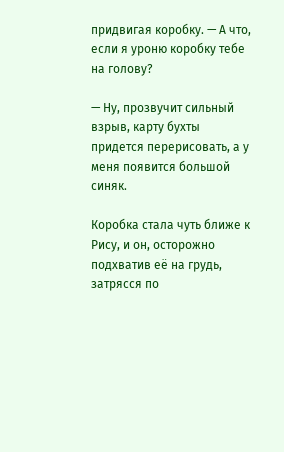придвигая коробку. — А что, если я уроню коробку тебе на голову?

— Ну, прозвучит сильный взрыв, карту бухты придется перерисовать, а у меня появится большой синяк.

Коробка стала чуть ближе к Рису, и он, осторожно подхватив её на грудь, затрясся по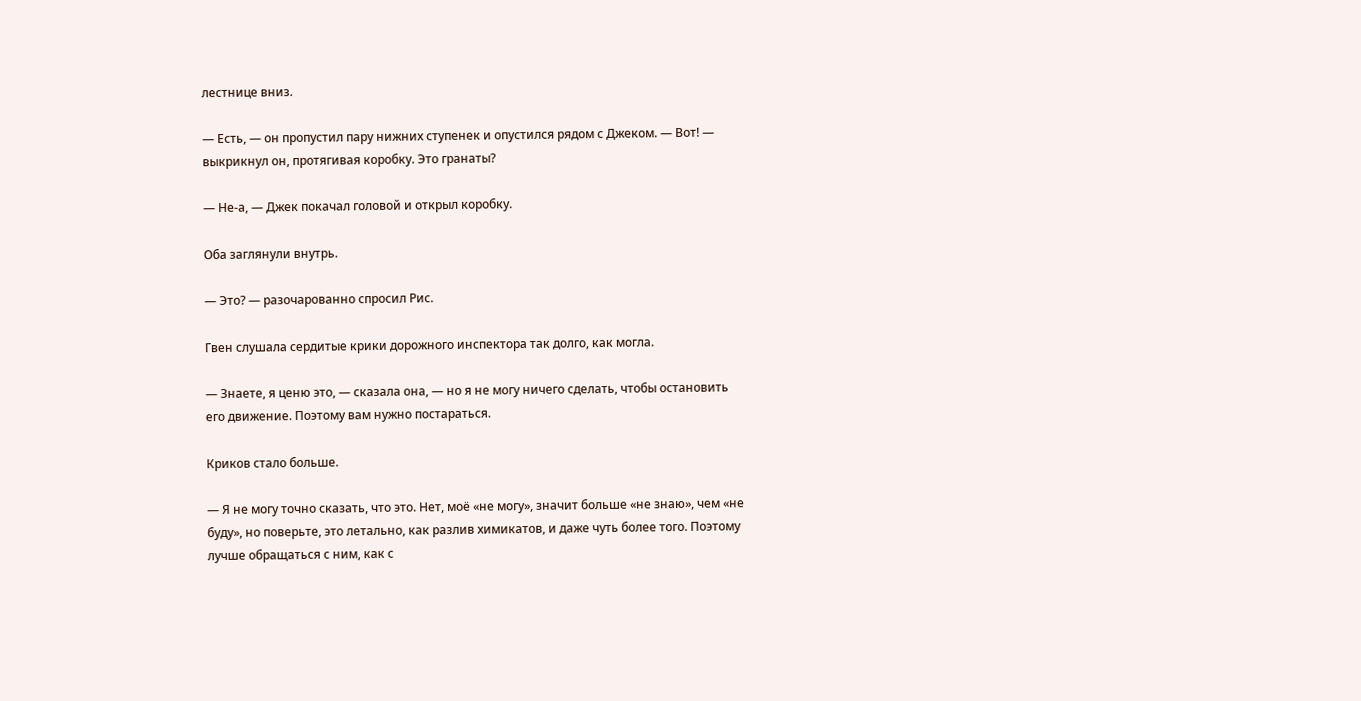лестнице вниз.

— Есть, — он пропустил пару нижних ступенек и опустился рядом с Джеком. — Вот! — выкрикнул он, протягивая коробку. Это гранаты?

— Не-а, — Джек покачал головой и открыл коробку.

Оба заглянули внутрь.

— Это? — разочарованно спросил Рис.

Гвен слушала сердитые крики дорожного инспектора так долго, как могла.

— Знаете, я ценю это, — сказала она, — но я не могу ничего сделать, чтобы остановить его движение. Поэтому вам нужно постараться.

Криков стало больше.

— Я не могу точно сказать, что это. Нет, моё «не могу», значит больше «не знаю», чем «не буду», но поверьте, это летально, как разлив химикатов, и даже чуть более того. Поэтому лучше обращаться с ним, как с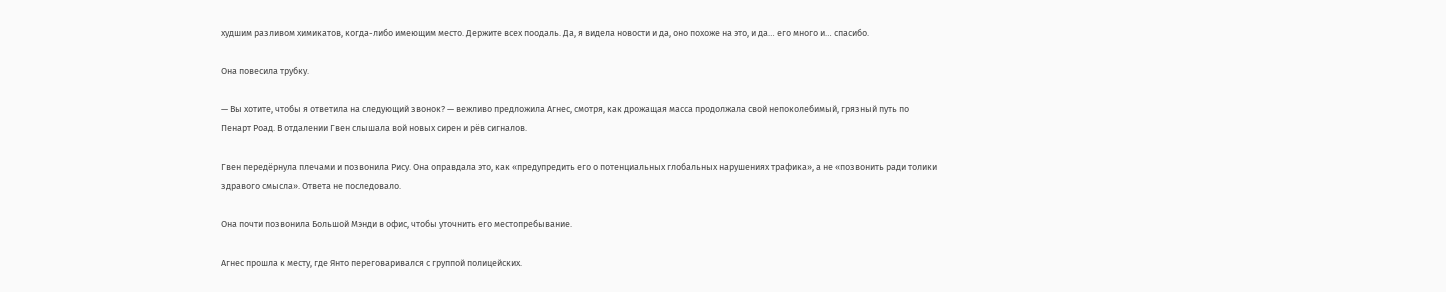худшим разливом химикатов, когда-либо имеющим место. Держите всех поодаль. Да, я видела новости и да, оно похоже на это, и да… его много и… спасибо.

Она повесила трубку.

— Вы хотите, чтобы я ответила на следующий звонок? — вежливо предложила Агнес, смотря, как дрожащая масса продолжала свой непоколебимый, грязный путь по Пенарт Роад. В отдалении Гвен слышала вой новых сирен и рёв сигналов.

Гвен передёрнула плечами и позвонила Рису. Она оправдала это, как «предупредить его о потенциальных глобальных нарушениях трафика», а не «позвонить ради толики здравого смысла». Ответа не последовало.

Она почти позвонила Большой Мэнди в офис, чтобы уточнить его местопребывание.

Агнес прошла к месту, где Янто переговаривался с группой полицейских.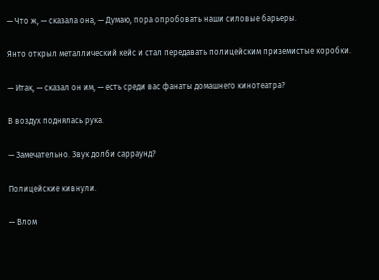— Что ж, — сказала она, — Думаю, пора опробовать наши силовые барьеры.

Янто открыл металлический кейс и стал передавать полицейским приземистые коробки.

— Итак, — сказал он им, — есть среди вас фанаты домашнего кинотеатра?

В воздух поднялась рука.

— Замечательно. Звук долби сарраунд?

Полицейские кивнули.

— Влом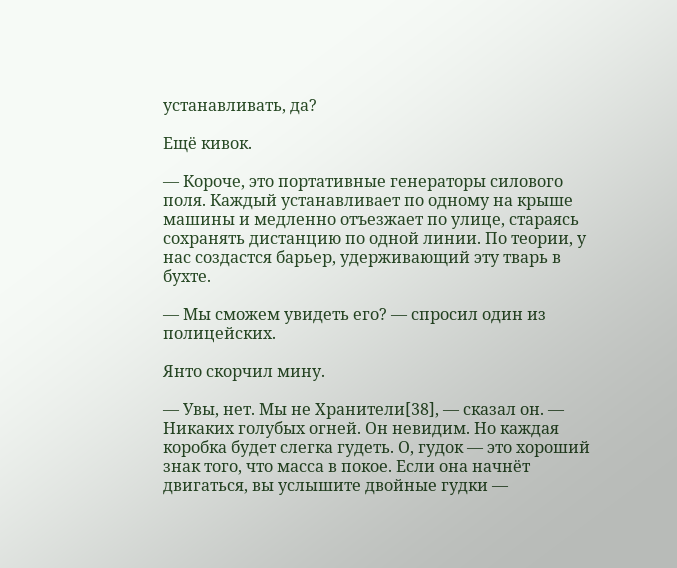устанавливать, да?

Ещё кивок.

— Короче, это портативные генераторы силового поля. Каждый устанавливает по одному на крыше машины и медленно отъезжает по улице, стараясь сохранять дистанцию по одной линии. По теории, у нас создастся барьер, удерживающий эту тварь в бухте.

— Мы сможем увидеть его? — спросил один из полицейских.

Янто скорчил мину.

— Увы, нет. Мы не Хранители[38], — сказал он. — Никаких голубых огней. Он невидим. Но каждая коробка будет слегка гудеть. О, гудок — это хороший знак того, что масса в покое. Если она начнёт двигаться, вы услышите двойные гудки —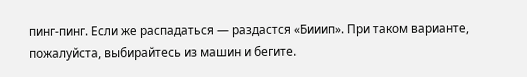пинг-пинг. Если же распадаться — раздастся «Бииип». При таком варианте, пожалуйста, выбирайтесь из машин и бегите.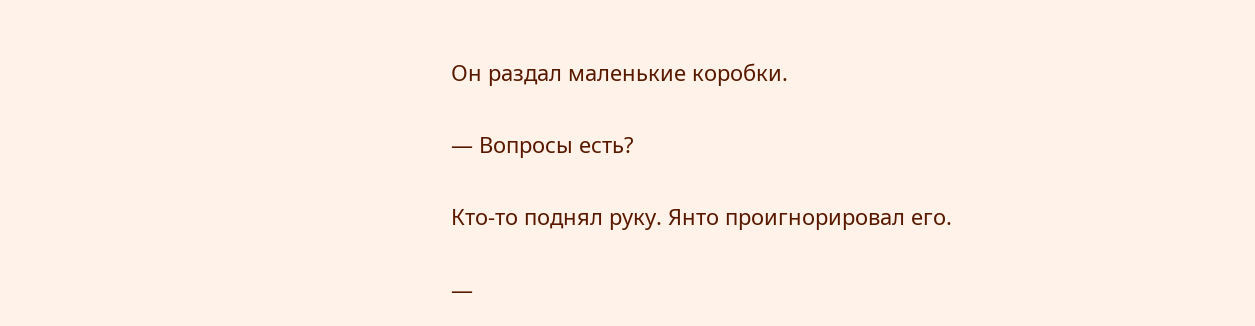Он раздал маленькие коробки.

— Вопросы есть?

Кто-то поднял руку. Янто проигнорировал его.

—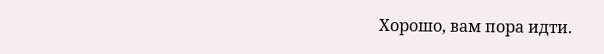Хорошо, вам пора идти.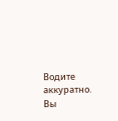Водите аккуратно. Вы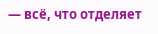— всё, что отделяет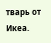тварь от Икеа.